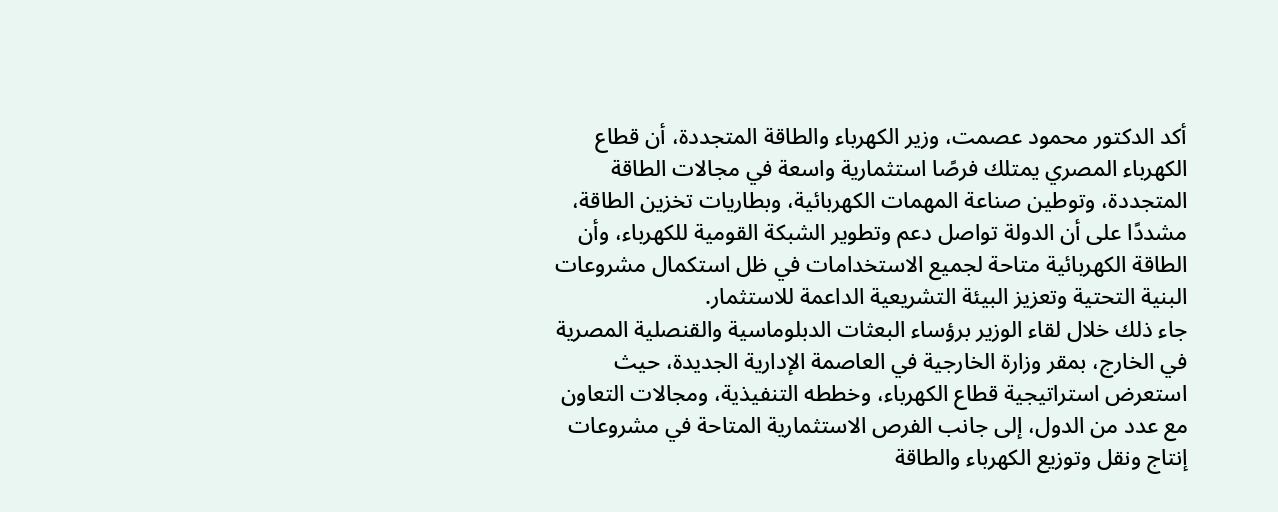أكد الدكتور محمود عصمت، وزير الكهرباء والطاقة المتجددة، أن قطاع الكهرباء المصري يمتلك فرصًا استثمارية واسعة في مجالات الطاقة المتجددة، وتوطين صناعة المهمات الكهربائية، وبطاريات تخزين الطاقة، مشددًا على أن الدولة تواصل دعم وتطوير الشبكة القومية للكهرباء، وأن الطاقة الكهربائية متاحة لجميع الاستخدامات في ظل استكمال مشروعات البنية التحتية وتعزيز البيئة التشريعية الداعمة للاستثمار.
جاء ذلك خلال لقاء الوزير برؤساء البعثات الدبلوماسية والقنصلية المصرية في الخارج، بمقر وزارة الخارجية في العاصمة الإدارية الجديدة، حيث استعرض استراتيجية قطاع الكهرباء، وخططه التنفيذية، ومجالات التعاون مع عدد من الدول، إلى جانب الفرص الاستثمارية المتاحة في مشروعات إنتاج ونقل وتوزيع الكهرباء والطاقة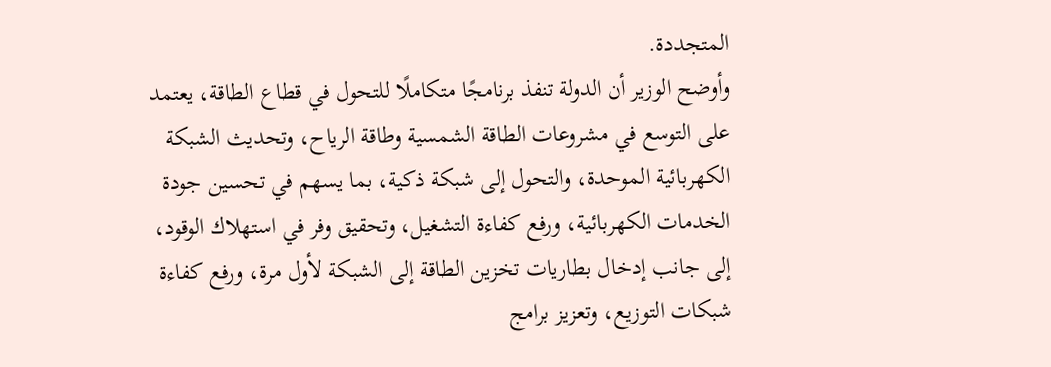المتجددة.
وأوضح الوزير أن الدولة تنفذ برنامجًا متكاملًا للتحول في قطاع الطاقة، يعتمد على التوسع في مشروعات الطاقة الشمسية وطاقة الرياح، وتحديث الشبكة الكهربائية الموحدة، والتحول إلى شبكة ذكية، بما يسهم في تحسين جودة الخدمات الكهربائية، ورفع كفاءة التشغيل، وتحقيق وفر في استهلاك الوقود، إلى جانب إدخال بطاريات تخزين الطاقة إلى الشبكة لأول مرة، ورفع كفاءة شبكات التوزيع، وتعزيز برامج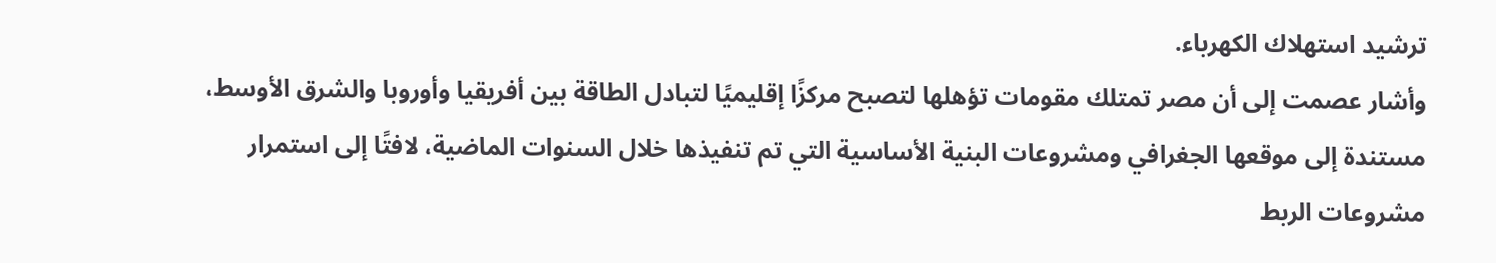ترشيد استهلاك الكهرباء.
وأشار عصمت إلى أن مصر تمتلك مقومات تؤهلها لتصبح مركزًا إقليميًا لتبادل الطاقة بين أفريقيا وأوروبا والشرق الأوسط، مستندة إلى موقعها الجغرافي ومشروعات البنية الأساسية التي تم تنفيذها خلال السنوات الماضية، لافتًا إلى استمرار مشروعات الربط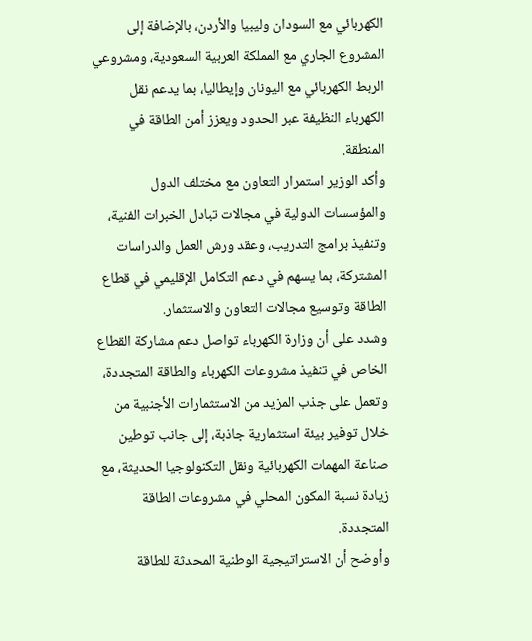الكهربائي مع السودان وليبيا والأردن، بالإضافة إلى المشروع الجاري مع المملكة العربية السعودية، ومشروعي الربط الكهربائي مع اليونان وإيطاليا، بما يدعم نقل الكهرباء النظيفة عبر الحدود ويعزز أمن الطاقة في المنطقة.
وأكد الوزير استمرار التعاون مع مختلف الدول والمؤسسات الدولية في مجالات تبادل الخبرات الفنية، وتنفيذ برامج التدريب، وعقد ورش العمل والدراسات المشتركة، بما يسهم في دعم التكامل الإقليمي في قطاع الطاقة وتوسيع مجالات التعاون والاستثمار.
وشدد على أن وزارة الكهرباء تواصل دعم مشاركة القطاع الخاص في تنفيذ مشروعات الكهرباء والطاقة المتجددة، وتعمل على جذب المزيد من الاستثمارات الأجنبية من خلال توفير بيئة استثمارية جاذبة، إلى جانب توطين صناعة المهمات الكهربائية ونقل التكنولوجيا الحديثة، مع زيادة نسبة المكون المحلي في مشروعات الطاقة المتجددة.
وأوضح أن الاستراتيجية الوطنية المحدثة للطاقة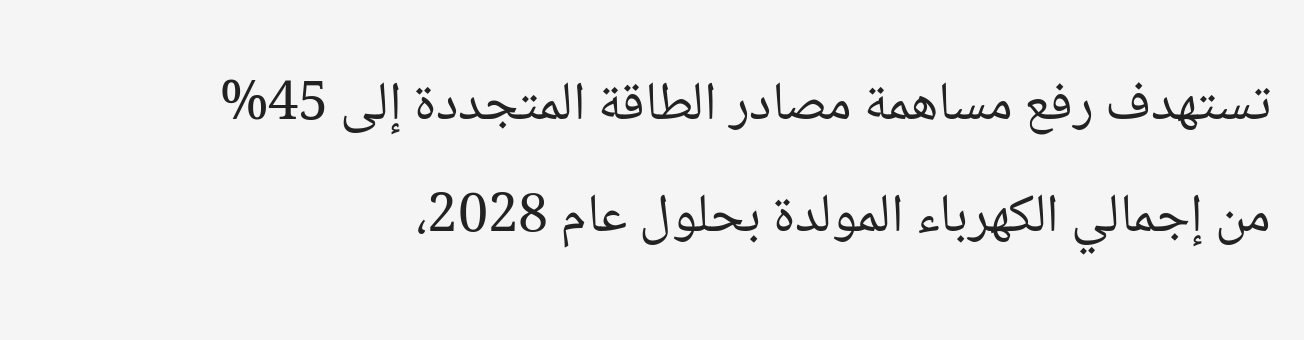تستهدف رفع مساهمة مصادر الطاقة المتجددة إلى 45% من إجمالي الكهرباء المولدة بحلول عام 2028،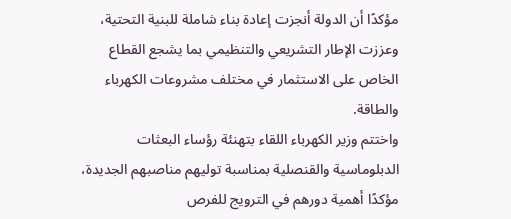مؤكدًا أن الدولة أنجزت إعادة بناء شاملة للبنية التحتية، وعززت الإطار التشريعي والتنظيمي بما يشجع القطاع الخاص على الاستثمار في مختلف مشروعات الكهرباء والطاقة.
واختتم وزير الكهرباء اللقاء بتهنئة رؤساء البعثات الدبلوماسية والقنصلية بمناسبة توليهم مناصبهم الجديدة، مؤكدًا أهمية دورهم في الترويج للفرص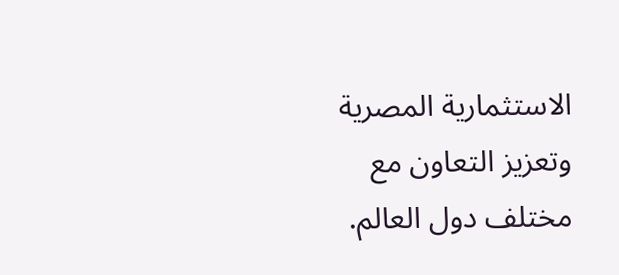الاستثمارية المصرية وتعزيز التعاون مع مختلف دول العالم.